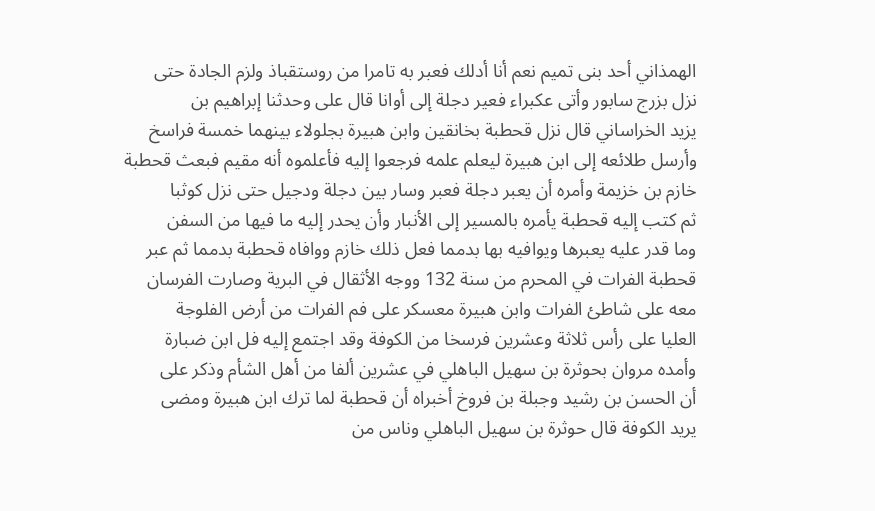الهمذاني أحد بنى تميم نعم أنا أدلك فعبر به تامرا من روستقباذ ولزم الجادة حتى
نزل بزرج سابور وأتى عكبراء فعير دجلة إلى أوانا قال على وحدثنا إبراهيم بن
يزيد الخراساني قال نزل قحطبة بخانقين وابن هبيرة بجلولاء بينهما خمسة فراسخ
وأرسل طلائعه إلى ابن هبيرة ليعلم علمه فرجعوا إليه فأعلموه أنه مقيم فبعث قحطبة
خازم بن خزيمة وأمره أن يعبر دجلة فعبر وسار بين دجلة ودجيل حتى نزل كوثبا
ثم كتب إليه قحطبة يأمره بالمسير إلى الأنبار وأن يحدر إليه ما فيها من السفن
وما قدر عليه يعبرها ويوافيه بها بدمما فعل ذلك خازم ووافاه قحطبة بدمما ثم عبر
قحطبة الفرات في المحرم من سنة 132 ووجه الأثقال في البرية وصارت الفرسان
معه على شاطئ الفرات وابن هبيرة معسكر على فم الفرات من أرض الفلوجة
العليا على رأس ثلاثة وعشرين فرسخا من الكوفة وقد اجتمع إليه فل ابن ضبارة
وأمده مروان بحوثرة بن سهيل الباهلي في عشرين ألفا من أهل الشأم وذكر على
أن الحسن بن رشيد وجبلة بن فروخ أخبراه أن قحطبة لما ترك ابن هبيرة ومضى
يريد الكوفة قال حوثرة بن سهيل الباهلي وناس من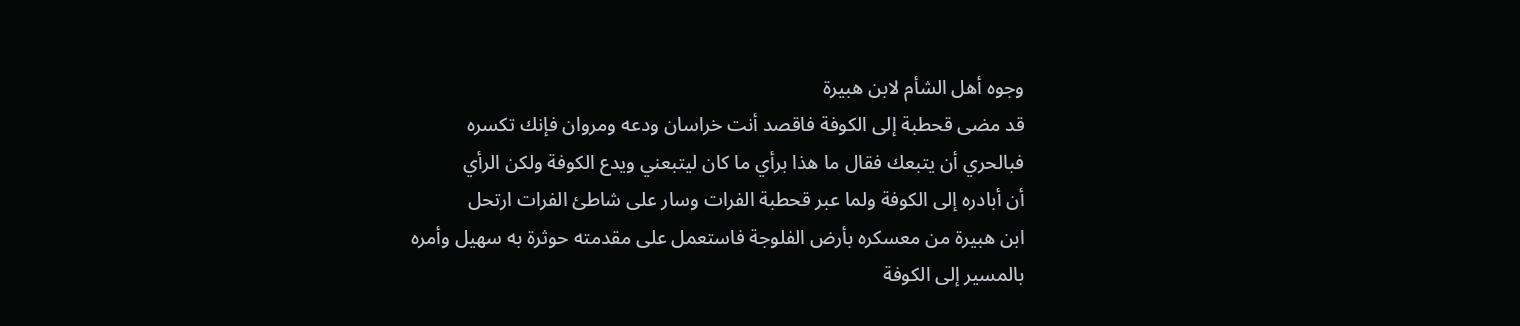وجوه أهل الشأم لابن هبيرة
قد مضى قحطبة إلى الكوفة فاقصد أنت خراسان ودعه ومروان فإنك تكسره
فبالحري أن يتبعك فقال ما هذا برأي ما كان ليتبعني ويدع الكوفة ولكن الرأي
أن أبادره إلى الكوفة ولما عبر قحطبة الفرات وسار على شاطئ الفرات ارتحل
ابن هبيرة من معسكره بأرض الفلوجة فاستعمل على مقدمته حوثرة به سهيل وأمره
بالمسير إلى الكوفة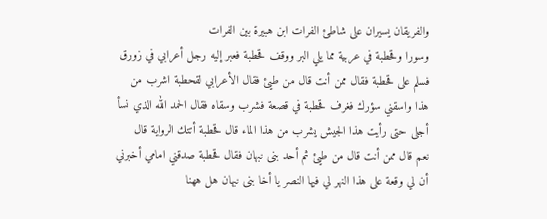والفريقان يسيران على شاطئ الفرات ابن هبيرة بين الفرات
وسورا وقحطبة في عربية مما يلي البر ووقف قحطبة فعبر إليه رجل أعرابي في زورق
فسلم على قحطبة فقال ممن أنت قال من طيئ فقال الأعرابي لقحطبة اشرب من
هذا واسقني سؤرك فغرف قحطبة في قصعة فشرب وسقاه فقال الحمد الله الذي نسأ
أجلى حتى رأيت هذا الجيش يشرب من هذا الماء قال قحطبة أتتك الرواية قال
نعم قال ممن أنت قال من طيئ ثم أحد بنى نبهان فقال قحطبة صدقني امامي أخبرني
أن لي وقعة على هذا النهر لي فيها النصر يا أخا بنى نبهان هل ههنا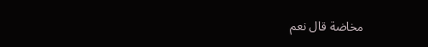مخاضة قال نعم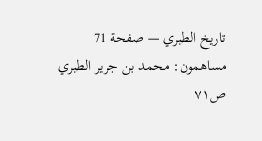تاريخ الطبري — صفحة 71
مساهمون: محمد بن جرير الطبري
ص٧١